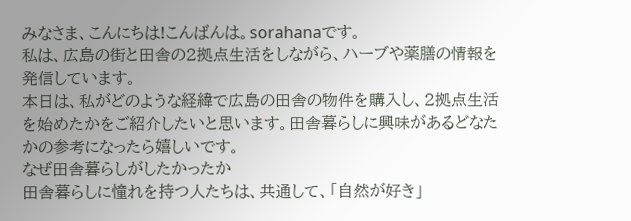みなさま、こんにちは!こんばんは。sorahanaです。
私は、広島の街と田舎の2拠点生活をしながら、ハーブや薬膳の情報を発信しています。
本日は、私がどのような経緯で広島の田舎の物件を購入し、2拠点生活を始めたかをご紹介したいと思います。田舎暮らしに興味があるどなたかの参考になったら嬉しいです。
なぜ田舎暮らしがしたかったか
田舎暮らしに憧れを持つ人たちは、共通して、「自然が好き」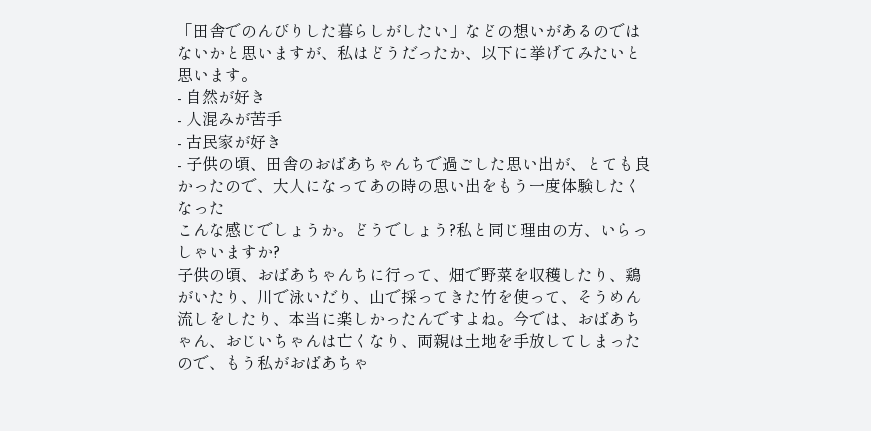「田舎でのんびりした暮らしがしたい」などの想いがあるのではないかと思いますが、私はどうだったか、以下に挙げてみたいと思います。
- 自然が好き
- 人混みが苦手
- 古民家が好き
- 子供の頃、田舎のおばあちゃんちで過ごした思い出が、とても良かったので、大人になってあの時の思い出をもう一度体験したくなった
こんな感じでしょうか。どうでしょう?私と同じ理由の方、いらっしゃいますか?
子供の頃、おばあちゃんちに行って、畑で野菜を収穫したり、鶏がいたり、川で泳いだり、山で採ってきた竹を使って、そうめん流しをしたり、本当に楽しかったんですよね。今では、おばあちゃん、おじいちゃんは亡くなり、両親は土地を手放してしまったので、もう私がおばあちゃ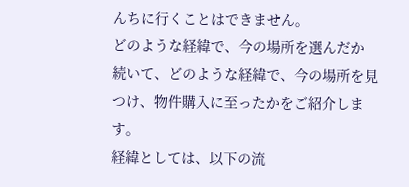んちに行くことはできません。
どのような経緯で、今の場所を選んだか
続いて、どのような経緯で、今の場所を見つけ、物件購入に至ったかをご紹介します。
経緯としては、以下の流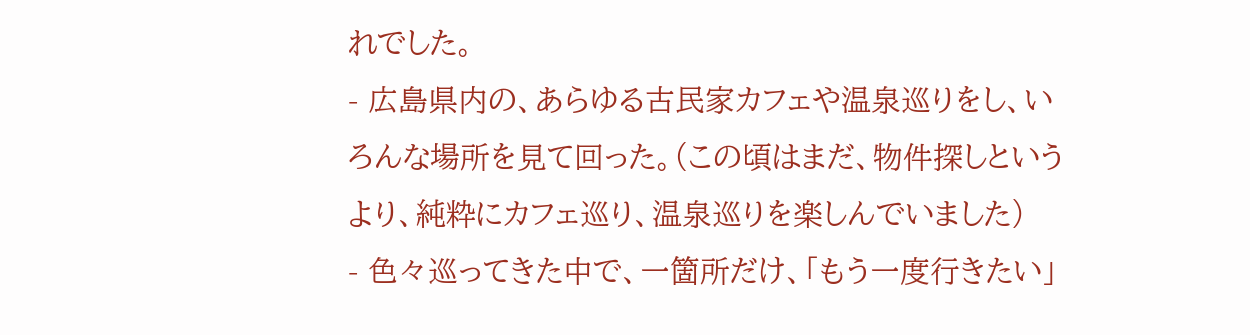れでした。
- 広島県内の、あらゆる古民家カフェや温泉巡りをし、いろんな場所を見て回った。(この頃はまだ、物件探しというより、純粋にカフェ巡り、温泉巡りを楽しんでいました)
- 色々巡ってきた中で、一箇所だけ、「もう一度行きたい」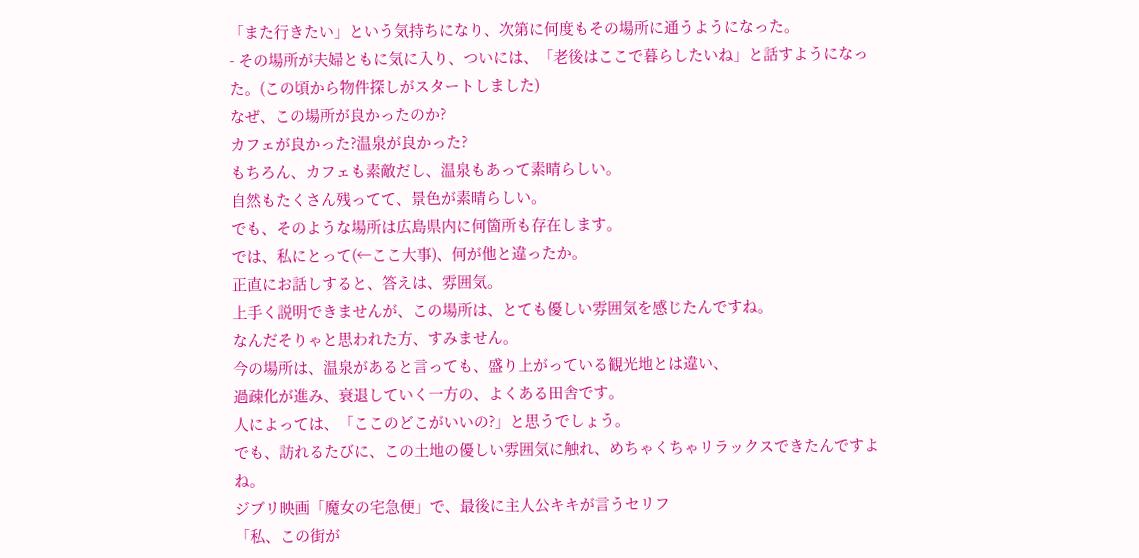「また行きたい」という気持ちになり、次第に何度もその場所に通うようになった。
- その場所が夫婦ともに気に入り、ついには、「老後はここで暮らしたいね」と話すようになった。(この頃から物件探しがスタートしました)
なぜ、この場所が良かったのか?
カフェが良かった?温泉が良かった?
もちろん、カフェも素敵だし、温泉もあって素晴らしい。
自然もたくさん残ってて、景色が素晴らしい。
でも、そのような場所は広島県内に何箇所も存在します。
では、私にとって(←ここ大事)、何が他と違ったか。
正直にお話しすると、答えは、雰囲気。
上手く説明できませんが、この場所は、とても優しい雰囲気を感じたんですね。
なんだそりゃと思われた方、すみません。
今の場所は、温泉があると言っても、盛り上がっている観光地とは違い、
過疎化が進み、衰退していく一方の、よくある田舎です。
人によっては、「ここのどこがいいの?」と思うでしょう。
でも、訪れるたびに、この土地の優しい雰囲気に触れ、めちゃくちゃリラックスできたんですよね。
ジブリ映画「魔女の宅急便」で、最後に主人公キキが言うセリフ
「私、この街が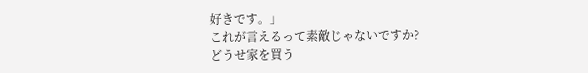好きです。」
これが言えるって素敵じゃないですか?
どうせ家を買う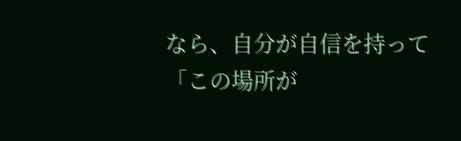なら、自分が自信を持って「この場所が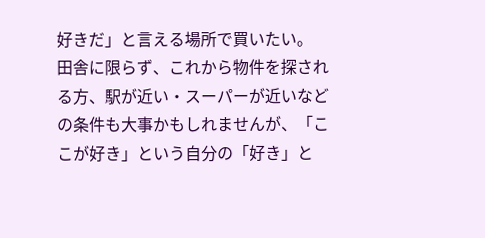好きだ」と言える場所で買いたい。
田舎に限らず、これから物件を探される方、駅が近い・スーパーが近いなどの条件も大事かもしれませんが、「ここが好き」という自分の「好き」と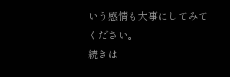いう感情も大事にしてみてください。
続きは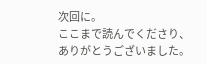次回に。
ここまで読んでくださり、ありがとうございました。